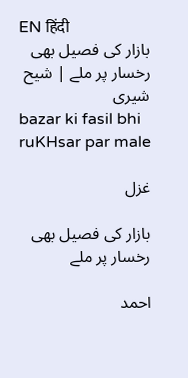EN हिंदी
بازار کی فصیل بھی رخسار پر ملے | شیح شیری
bazar ki fasil bhi ruKHsar par male

غزل

بازار کی فصیل بھی رخسار پر ملے

احمد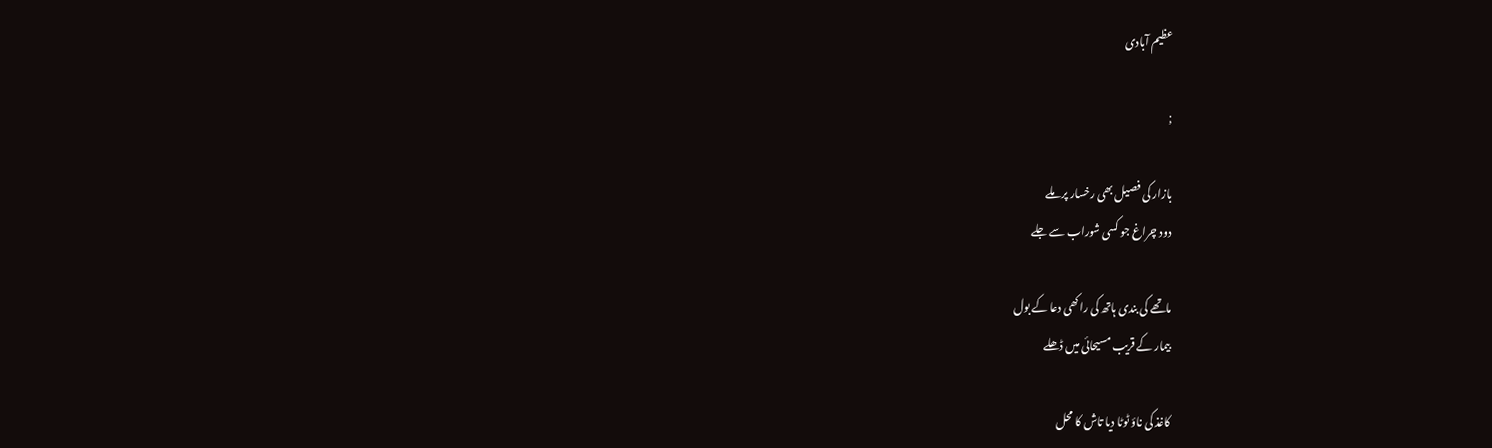عظیم آبادی

;

بازار کی فصیل بھی رخسار پر ملے
دود چراغ جو کسی شوراب سے جلے

ماتھے کی بندی ہاتھ کی راکھی دعا کے بول
بیمار کے قریب مسیحائی میں ڈھلے

کاغذ کی ناؤ ٹوٹا دیا تاش کا محل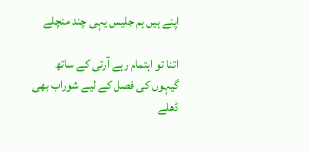اپنے ہیں ہم جلیس یہی چند منچلے

اتنا تو اہتمام رہے آرتی کے ساتھ
گیہوں کی فصل کے لیے شوراب بھی ڈھلے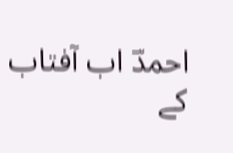احمدؔ اب آفتاب کے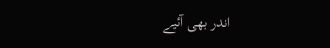اندر بھی آئیے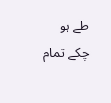طے ہو چکے تمام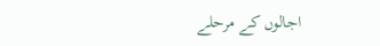اجالوں کے مرحلے